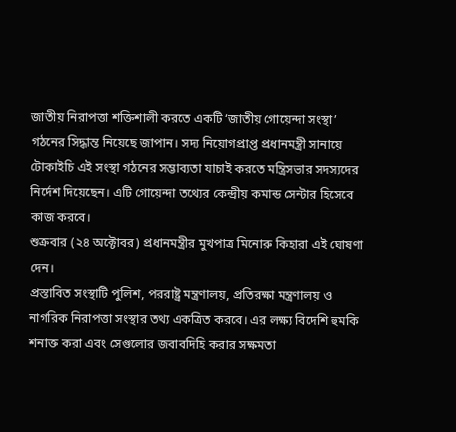জাতীয় নিরাপত্তা শক্তিশালী করতে একটি ‘জাতীয় গোয়েন্দা সংস্থা’ গঠনের সিদ্ধান্ত নিয়েছে জাপান। সদ্য নিয়োগপ্রাপ্ত প্রধানমন্ত্রী সানায়ে টোকাইচি এই সংস্থা গঠনের সম্ভাব্যতা যাচাই করতে মন্ত্রিসভার সদস্যদের নির্দেশ দিয়েছেন। এটি গোয়েন্দা তথ্যের কেন্দ্রীয় কমান্ড সেন্টার হিসেবে কাজ করবে।
শুক্রবার (২৪ অক্টোবর) প্রধানমন্ত্রীর মুখপাত্র মিনোরু কিহারা এই ঘোষণা দেন।
প্রস্তাবিত সংস্থাটি পুলিশ, পররাষ্ট্র মন্ত্রণালয়, প্রতিরক্ষা মন্ত্রণালয় ও নাগরিক নিরাপত্তা সংস্থার তথ্য একত্রিত করবে। এর লক্ষ্য বিদেশি হুমকি শনাক্ত করা এবং সেগুলোর জবাবদিহি করার সক্ষমতা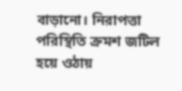বাড়ানো। নিরাপত্তা পরিস্থিতি ক্রমশ জটিল হয়ে ওঠায়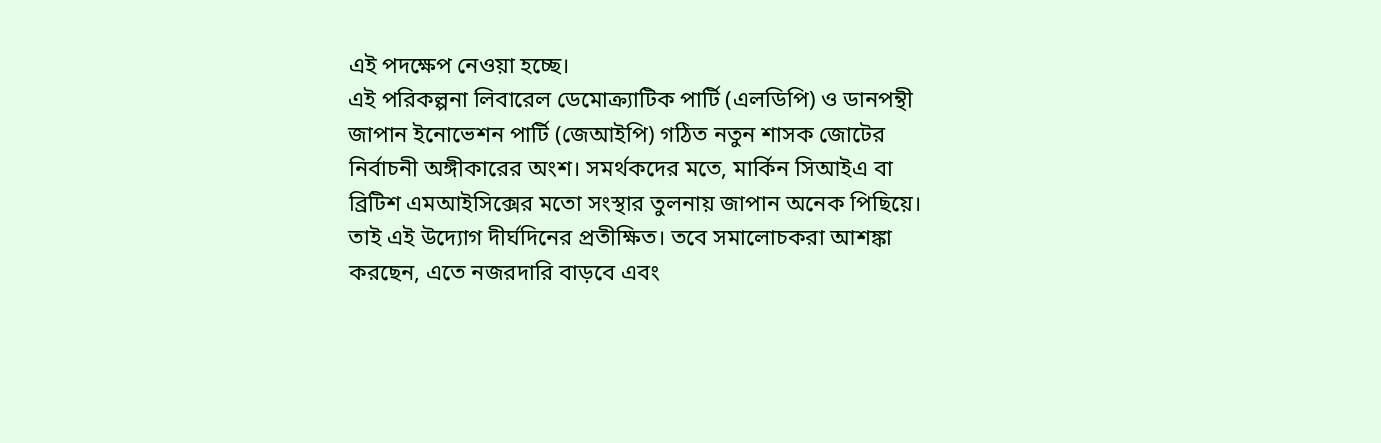এই পদক্ষেপ নেওয়া হচ্ছে।
এই পরিকল্পনা লিবারেল ডেমোক্র্যাটিক পার্টি (এলডিপি) ও ডানপন্থী জাপান ইনোভেশন পার্টি (জেআইপি) গঠিত নতুন শাসক জোটের নির্বাচনী অঙ্গীকারের অংশ। সমর্থকদের মতে, মার্কিন সিআইএ বা ব্রিটিশ এমআইসিক্সের মতো সংস্থার তুলনায় জাপান অনেক পিছিয়ে। তাই এই উদ্যোগ দীর্ঘদিনের প্রতীক্ষিত। তবে সমালোচকরা আশঙ্কা করছেন, এতে নজরদারি বাড়বে এবং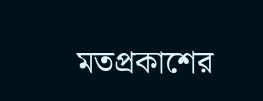মতপ্রকাশের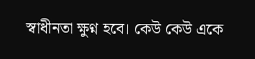স্বাধীনতা ক্ষুণ্ন হবে। কেউ কেউ একে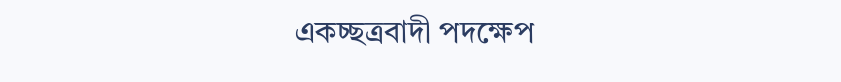একচ্ছত্রবাদী পদক্ষেপ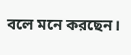বলে মনে করছেন।